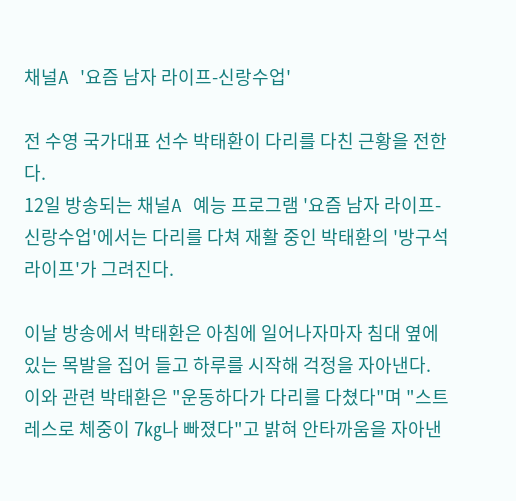채널A '요즘 남자 라이프-신랑수업'

전 수영 국가대표 선수 박태환이 다리를 다친 근황을 전한다.
12일 방송되는 채널A 예능 프로그램 '요즘 남자 라이프-신랑수업'에서는 다리를 다쳐 재활 중인 박태환의 '방구석 라이프'가 그려진다.

이날 방송에서 박태환은 아침에 일어나자마자 침대 옆에 있는 목발을 집어 들고 하루를 시작해 걱정을 자아낸다.
이와 관련 박태환은 "운동하다가 다리를 다쳤다"며 "스트레스로 체중이 7㎏나 빠졌다"고 밝혀 안타까움을 자아낸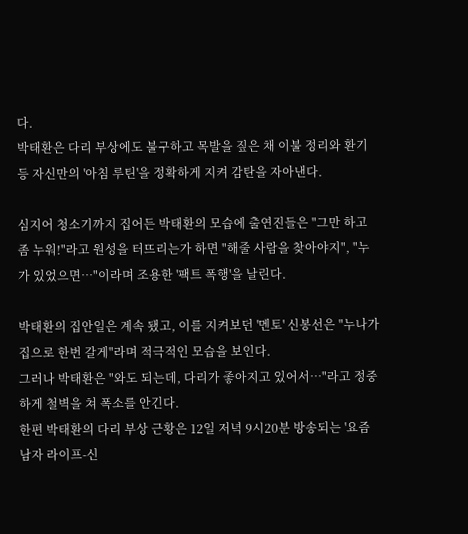다.
박태환은 다리 부상에도 불구하고 목발을 짚은 채 이불 정리와 환기 등 자신만의 '아침 루틴'을 정확하게 지켜 감탄을 자아낸다.

심지어 청소기까지 집어든 박태환의 모습에 출연진들은 "그만 하고 좀 누워!"라고 원성을 터뜨리는가 하면 "해줄 사람을 찾아야지", "누가 있었으면…"이라며 조용한 '팩트 폭행'을 날린다.

박태환의 집안일은 계속 됐고, 이를 지켜보던 '멘토' 신봉선은 "누나가 집으로 한번 갈게"라며 적극적인 모습을 보인다.
그러나 박태환은 "와도 되는데, 다리가 좋아지고 있어서…"라고 정중하게 철벽을 쳐 폭소를 안긴다.
한편 박태환의 다리 부상 근황은 12일 저녁 9시20분 방송되는 '요즘 남자 라이프-신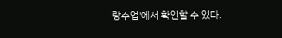랑수업'에서 확인할 수 있다.